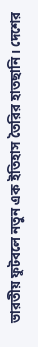ভারতীয় ফুটবলে নতুন এক ইতিহাস তৈরির হাতছানি। দেশের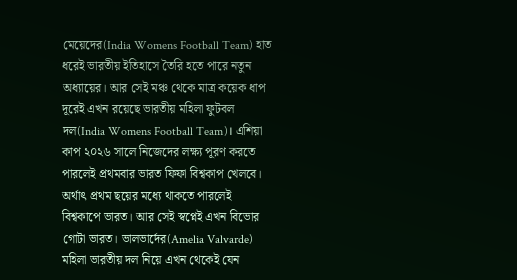মেয়েদের(India Womens Football Team) হাত ধরেই ভারতীয় ইতিহাসে তৈরি হতে পারে নতুন অধ্যায়ের। আর সেই মঞ্চ থেকে মাত্র কয়েক ধাপ দূরেই এখন রয়েছে ভারতীয় মহিলা ফুটবল দল(India Womens Football Team)। এশিয়া কাপ ২০২৬ সালে নিজেদের লক্ষ্য পূরণ করতে পারলেই প্রথমবার ভারত ফিফা বিশ্বকাপ খেলবে। অর্থাৎ প্রথম ছয়ের মধ্যে থাকতে পারলেই বিশ্বকাপে ভারত। আর সেই স্বপ্নেই এখন বিভোর গোটা ভারত। ভালভার্দের(Amelia Valvarde) মহিলা ভারতীয় দল নিয়ে এখন থেকেই যেন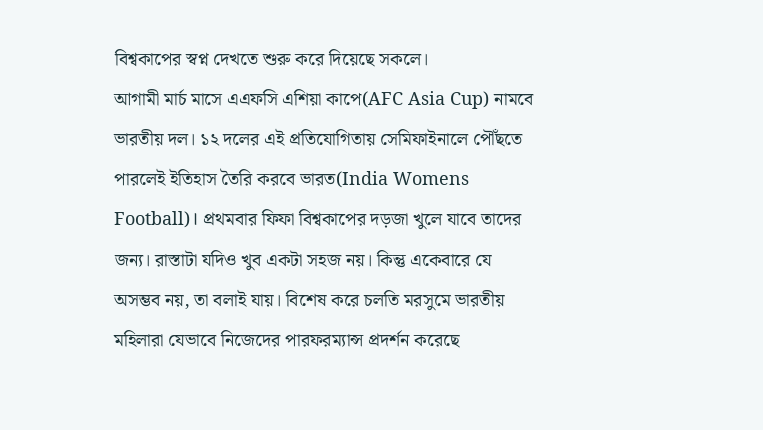বিশ্বকাপের স্বপ্ন দেখতে শুরু করে দিয়েছে সকলে।
আগামী মার্চ মাসে এএফসি এশিয়া কাপে(AFC Asia Cup) নামবে ভারতীয় দল। ১২ দলের এই প্রতিযোগিতায় সেমিফাইনালে পৌঁছতে পারলেই ইতিহাস তৈরি করবে ভারত(India Womens Football)। প্রথমবার ফিফা বিশ্বকাপের দড়জা খুলে যাবে তাদের জন্য। রাস্তাটা যদিও খুব একটা সহজ নয়। কিন্তু একেবারে যে অসম্ভব নয়, তা বলাই যায়। বিশেষ করে চলতি মরসুমে ভারতীয় মহিলারা যেভাবে নিজেদের পারফরম্যান্স প্রদর্শন করেছে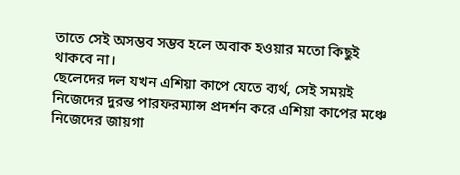তাতে সেই অসম্ভব সম্ভব হলে অবাক হওয়ার মতো কিছুই থাকবে না।
ছেলেদের দল যখন এশিয়া কাপে যেতে ব্যর্থ, সেই সময়ই নিজেদের দুরন্ত পারফরম্যান্স প্রদর্শন করে এশিয়া কাপের মঞ্চে নিজেদের জায়গা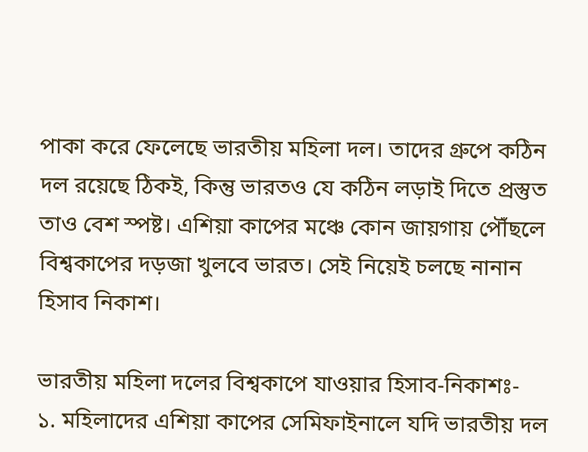পাকা করে ফেলেছে ভারতীয় মহিলা দল। তাদের গ্রুপে কঠিন দল রয়েছে ঠিকই, কিন্তু ভারতও যে কঠিন লড়াই দিতে প্রস্তুত তাও বেশ স্পষ্ট। এশিয়া কাপের মঞ্চে কোন জায়গায় পৌঁছলে বিশ্বকাপের দড়জা খুলবে ভারত। সেই নিয়েই চলছে নানান হিসাব নিকাশ।

ভারতীয় মহিলা দলের বিশ্বকাপে যাওয়ার হিসাব-নিকাশঃ-
১. মহিলাদের এশিয়া কাপের সেমিফাইনালে যদি ভারতীয় দল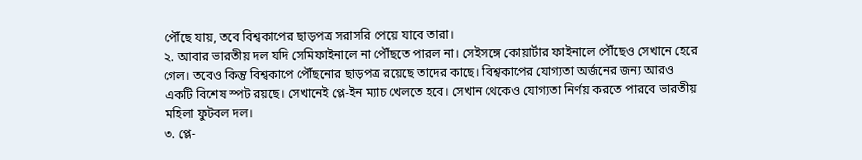পৌঁছে যায়, তবে বিশ্বকাপের ছাড়পত্র সরাসরি পেয়ে যাবে তারা।
২. আবার ভারতীয় দল যদি সেমিফাইনালে না পৌঁছতে পারল না। সেইসঙ্গে কোয়ার্টার ফাইনালে পৌঁছেও সেখানে হেরে গেল। তবেও কিন্তু বিশ্বকাপে পৌঁছনোর ছাড়পত্র রয়েছে তাদের কাছে। বিশ্বকাপের যোগ্যতা অর্জনের জন্য আরও একটি বিশেষ স্পট রয়ছে। সেখানেই প্লে-ইন ম্যাচ খেলতে হবে। সেখান থেকেও যোগ্যতা নির্ণয় করতে পারবে ভারতীয় মহিলা ফুটবল দল।
৩. প্লে-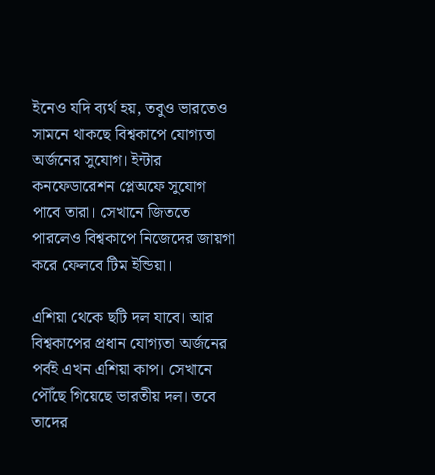ইনেও যদি ব্যর্থ হয়, তবুও ভারতেও সামনে থাকছে বিশ্বকাপে যোগ্যতা অর্জনের সুযোগ। ইন্টার কনফেডারেশন প্লেঅফে সুযোগ পাবে তারা। সেখানে জিততে পারলেও বিশ্বকাপে নিজেদের জায়গা করে ফেলবে টিম ইন্ডিয়া।

এশিয়া থেকে ছটি দল যাবে। আর বিশ্বকাপের প্রধান যোগ্যতা অর্জনের পর্বই এখন এশিয়া কাপ। সেখানে পৌঁছে গিয়েছে ভারতীয় দল। তবে তাদের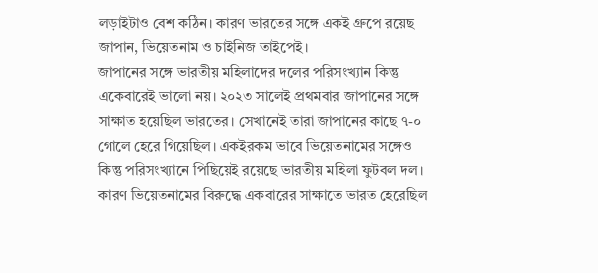লড়াইটাও বেশ কঠিন। কারণ ভারতের সঙ্গে একই গ্রুপে রয়েছ জাপান, ভিয়েতনাম ও চাইনিজ তাইপেই।
জাপানের সঙ্গে ভারতীয় মহিলাদের দলের পরিসংখ্যান কিন্তু একেবারেই ভালো নয়। ২০২৩ সালেই প্রথমবার জাপানের সঙ্গে সাক্ষাত হয়েছিল ভারতের। সেখানেই তারা জাপানের কাছে ৭-০ গোলে হেরে গিয়েছিল। একইরকম ভাবে ভিয়েতনামের সঙ্গেও কিন্তু পরিসংখ্যানে পিছিয়েই রয়েছে ভারতীয় মহিলা ফুটবল দল। কারণ ভিয়েতনামের বিরুদ্ধে একবারের সাক্ষাতে ভারত হেরেছিল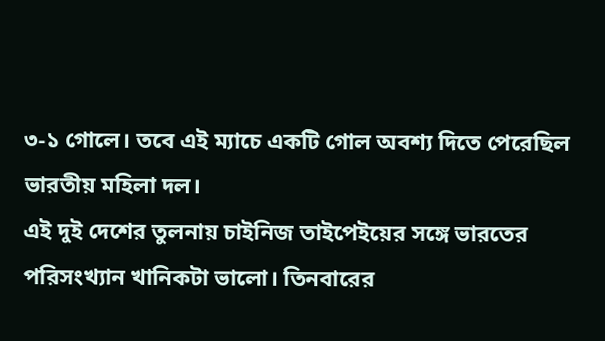৩-১ গোলে। তবে এই ম্যাচে একটি গোল অবশ্য দিতে পেরেছিল ভারতীয় মহিলা দল।
এই দুই দেশের তুলনায় চাইনিজ তাইপেইয়ের সঙ্গে ভারতের পরিসংখ্যান খানিকটা ভালো। তিনবারের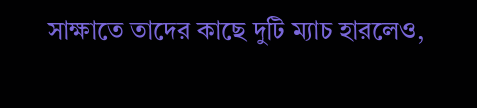সাক্ষাতে তাদের কাছে দুটি ম্যাচ হারলেও,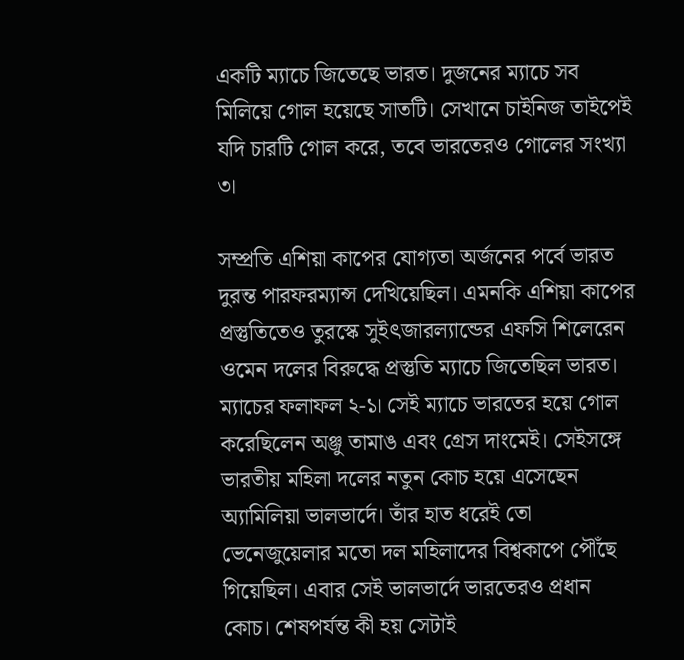একটি ম্যাচে জিতেছে ভারত। দুজনের ম্যাচে সব মিলিয়ে গোল হয়েছে সাতটি। সেখানে চাইনিজ তাইপেই যদি চারটি গোল করে, তবে ভারতেরও গোলের সংখ্যা ৩।

সম্প্রতি এশিয়া কাপের যোগ্যতা অর্জনের পর্বে ভারত দুরন্ত পারফরম্যান্স দেখিয়েছিল। এমনকি এশিয়া কাপের প্রস্তুতিতেও তুরস্কে সুইৎজারল্যান্ডের এফসি শিলেরেন ওমেন দলের বিরুদ্ধে প্রস্তুতি ম্যাচে জিতেছিল ভারত। ম্যাচের ফলাফল ২-১। সেই ম্যাচে ভারতের হয়ে গোল করেছিলেন অঞ্জু তামাঙ এবং গ্রেস দাংমেই। সেইসঙ্গে ভারতীয় মহিলা দলের নতুন কোচ হয়ে এসেছেন অ্যামিলিয়া ভালভার্দে। তাঁর হাত ধরেই তো ভেনেজুয়েলার মতো দল মহিলাদের বিশ্বকাপে পৌঁছে গিয়েছিল। এবার সেই ভালভার্দে ভারতেরও প্রধান কোচ। শেষপর্যন্ত কী হয় সেটাই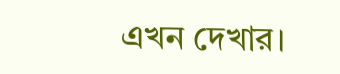এখন দেখার।